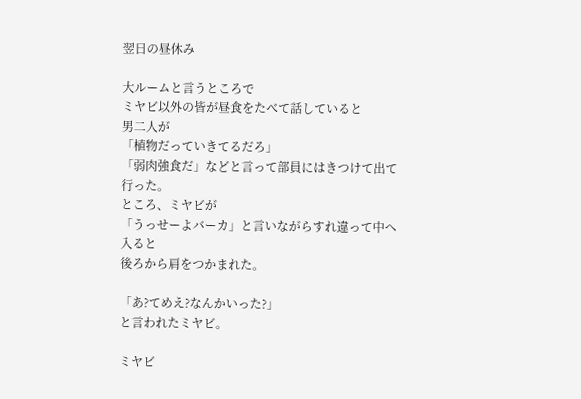翌日の昼休み

大ルームと言うところで
ミヤビ以外の皆が昼食をたべて話していると
男二人が
「植物だっていきてるだろ」
「弱肉強食だ」などと言って部員にはきつけて出て行った。
ところ、ミヤビが
「うっせーよバーカ」と言いながらすれ違って中へ入ると
後ろから肩をつかまれた。

「あ?てめえ?なんかいった?」
と言われたミヤビ。

ミヤビ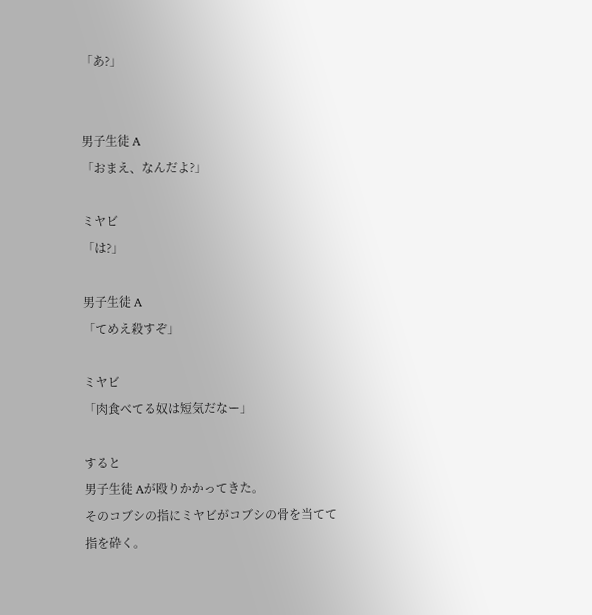「あ?」


男子生徒 A
「おまえ、なんだよ?」

ミヤビ
「は?」

男子生徒 A
「てめえ殺すぞ」

ミヤビ
「肉食べてる奴は短気だなー」

すると
男子生徒 Aが殴りかかってきた。
そのコブシの指にミヤビがコブシの骨を当てて
指を砕く。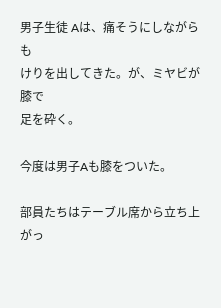男子生徒 Aは、痛そうにしながらも
けりを出してきた。が、ミヤビが膝で
足を砕く。

今度は男子Aも膝をついた。

部員たちはテーブル席から立ち上がっ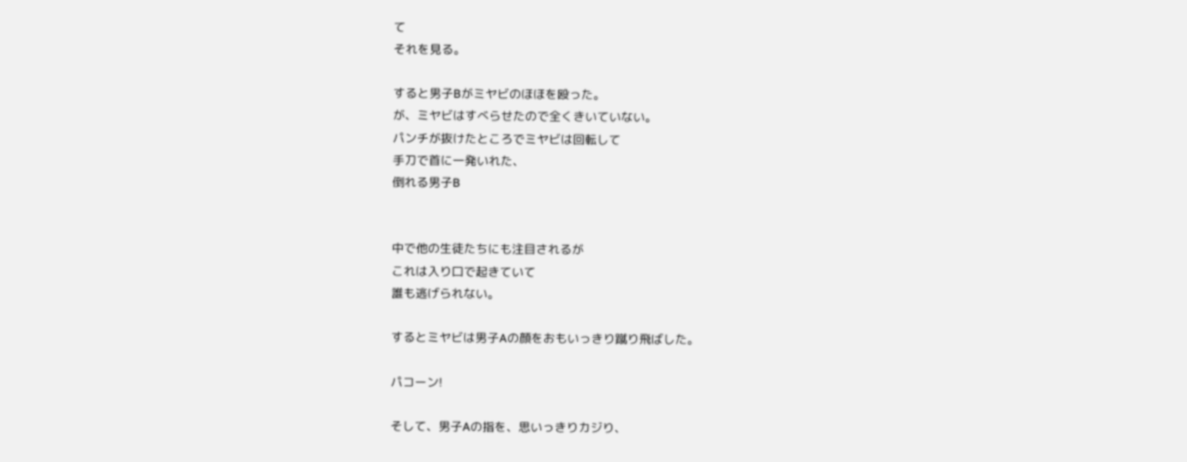て
それを見る。

すると男子Bがミヤビのほほを殴った。
が、ミヤビはすべらせたので全くきいていない。
パンチが抜けたところでミヤビは回転して
手刀で首に一発いれた、
倒れる男子B


中で他の生徒たちにも注目されるが
これは入り口で起きていて
誰も逃げられない。

するとミヤビは男子Aの顔をおもいっきり蹴り飛ばした。

パコーン!

そして、男子Aの指を、思いっきりカジり、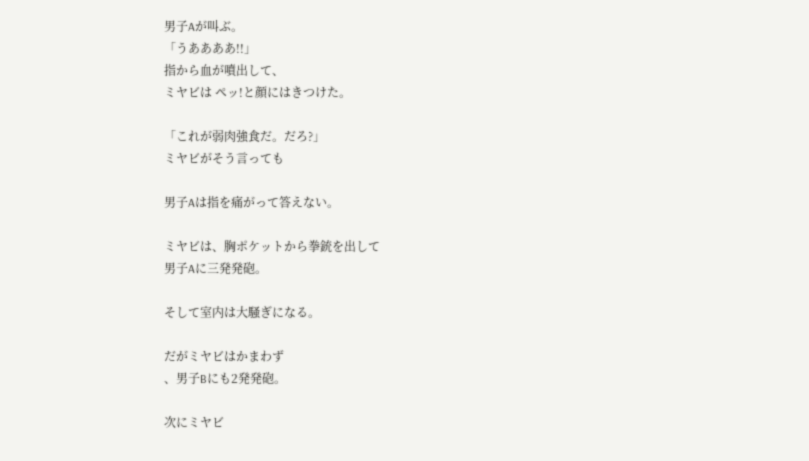男子Aが叫ぶ。
「うああああ!!」
指から血が噴出して、
ミヤビは ペッ!と顔にはきつけた。

「これが弱肉強食だ。だろ?」
ミヤビがそう言っても

男子Aは指を痛がって答えない。

ミヤビは、胸ポケットから拳銃を出して
男子Aに三発発砲。

そして室内は大騒ぎになる。

だがミヤビはかまわず
、男子Bにも2発発砲。

次にミヤビ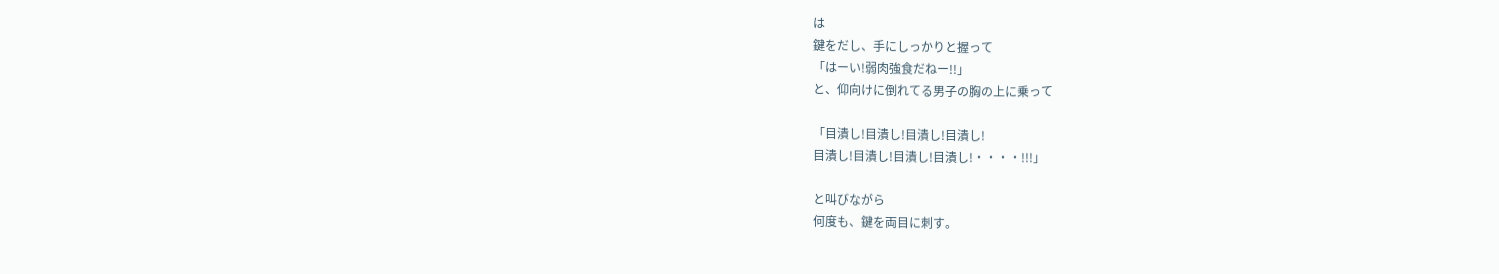は
鍵をだし、手にしっかりと握って
「はーい!弱肉強食だねー!!」
と、仰向けに倒れてる男子の胸の上に乗って

「目潰し!目潰し!目潰し!目潰し!
目潰し!目潰し!目潰し!目潰し!・・・・!!!」

と叫びながら
何度も、鍵を両目に刺す。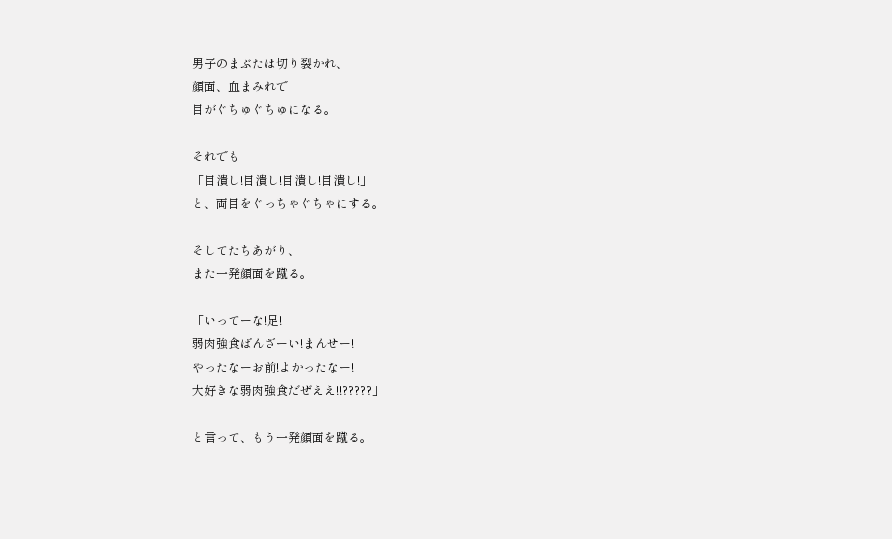男子のまぶたは切り裂かれ、
顔面、血まみれで
目がぐちゅぐちゅになる。

それでも
「目潰し!目潰し!目潰し!目潰し!」
と、両目をぐっちゃぐちゃにする。

そしてたちあがり、
また一発顔面を蹴る。

「いってーな!足!
弱肉強食ばんざーい!まんせー!
やったなーお前!よかったなー!
大好きな弱肉強食だぜええ!!?????」

と言って、もう一発顔面を蹴る。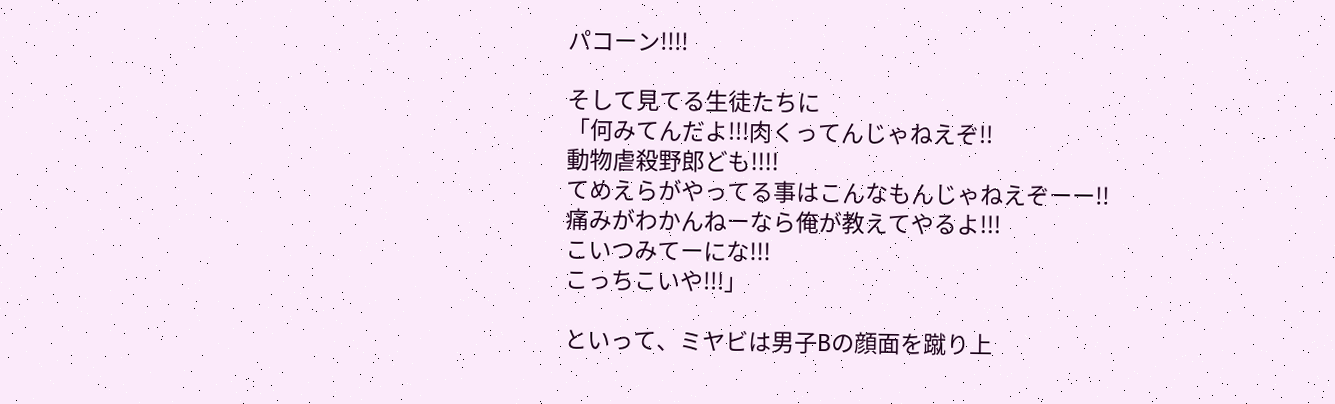パコーン!!!!

そして見てる生徒たちに
「何みてんだよ!!!肉くってんじゃねえぞ!!
動物虐殺野郎ども!!!!
てめえらがやってる事はこんなもんじゃねえぞーー!!
痛みがわかんねーなら俺が教えてやるよ!!!
こいつみてーにな!!!
こっちこいや!!!」

といって、ミヤビは男子Bの顔面を蹴り上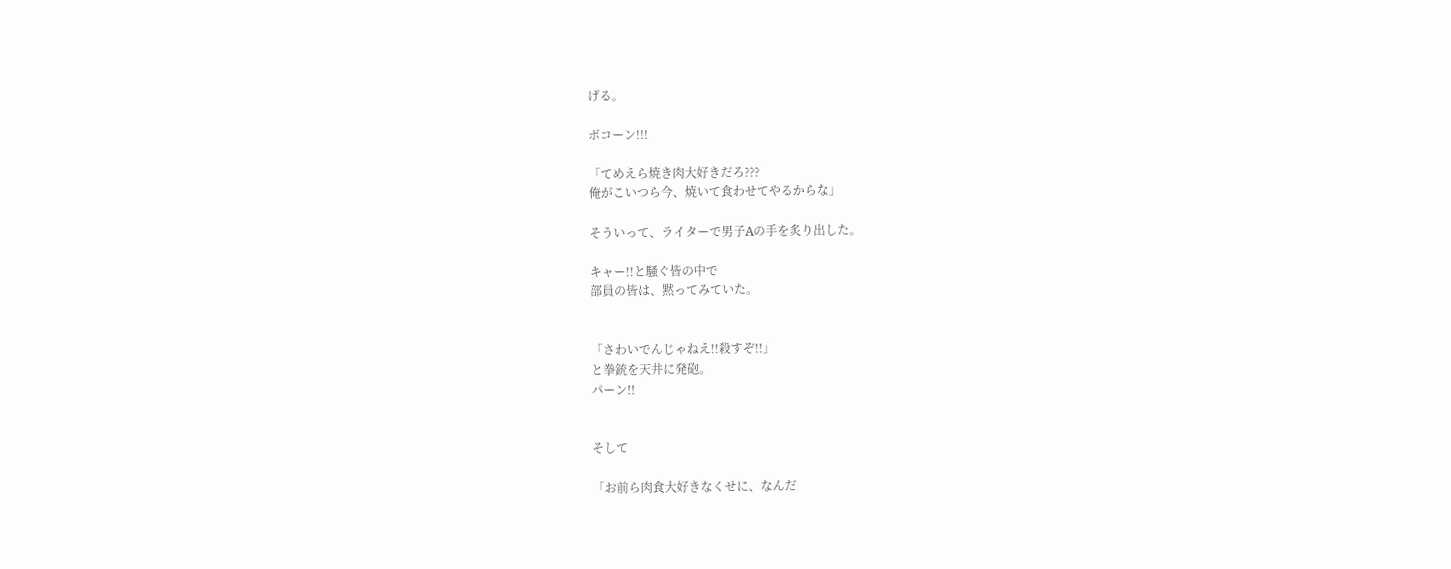げる。

ボコーン!!!

「てめえら焼き肉大好きだろ???
俺がこいつら今、焼いて食わせてやるからな」

そういって、ライターで男子Aの手を炙り出した。

キャー!!と騒ぐ皆の中で
部員の皆は、黙ってみていた。


「さわいでんじゃねえ!!殺すぞ!!」
と拳銃を天井に発砲。
パーン!!


そして

「お前ら肉食大好きなくせに、なんだ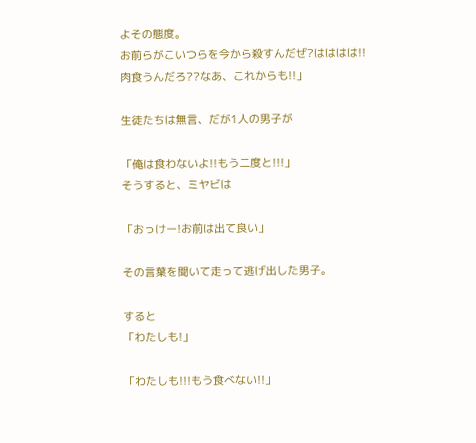よその態度。
お前らがこいつらを今から殺すんだぜ?はははは!!
肉食うんだろ??なあ、これからも!!」

生徒たちは無言、だが1人の男子が

「俺は食わないよ!!もう二度と!!!」
そうすると、ミヤビは

「おっけー!お前は出て良い」

その言葉を聞いて走って逃げ出した男子。

すると
「わたしも!」

「わたしも!!!もう食べない!!」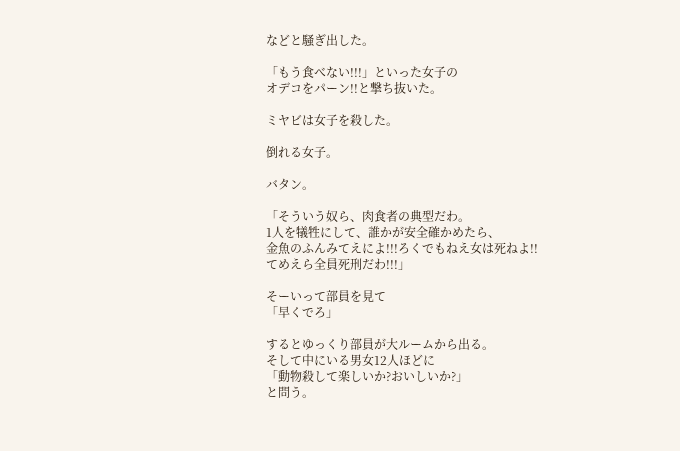などと騒ぎ出した。

「もう食べない!!!」といった女子の
オデコをパーン!!と撃ち抜いた。

ミヤビは女子を殺した。

倒れる女子。

バタン。

「そういう奴ら、肉食者の典型だわ。
1人を犠牲にして、誰かが安全確かめたら、
金魚のふんみてえによ!!!ろくでもねえ女は死ねよ!!
てめえら全員死刑だわ!!!」

そーいって部員を見て
「早くでろ」

するとゆっくり部員が大ルームから出る。
そして中にいる男女12人ほどに
「動物殺して楽しいか?おいしいか?」
と問う。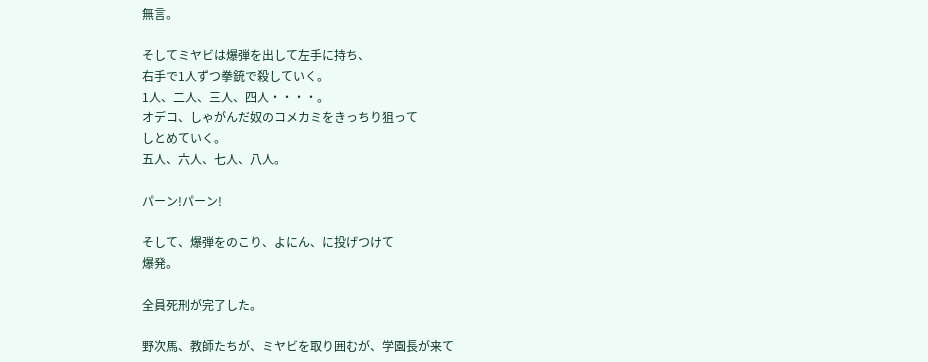無言。

そしてミヤビは爆弾を出して左手に持ち、
右手で1人ずつ拳銃で殺していく。
1人、二人、三人、四人・・・・。
オデコ、しゃがんだ奴のコメカミをきっちり狙って
しとめていく。
五人、六人、七人、八人。

パーン!パーン!

そして、爆弾をのこり、よにん、に投げつけて
爆発。

全員死刑が完了した。

野次馬、教師たちが、ミヤビを取り囲むが、学園長が来て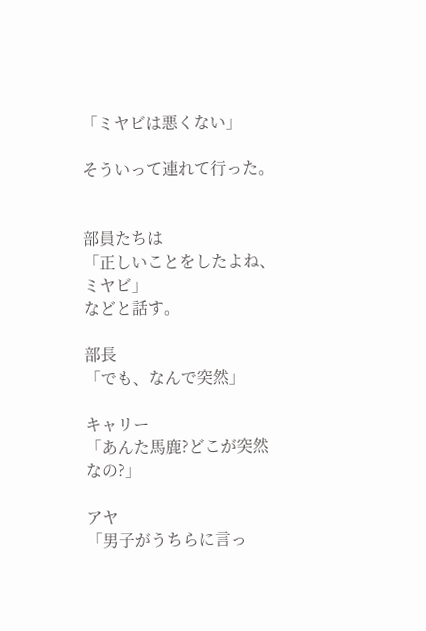「ミヤビは悪くない」

そういって連れて行った。


部員たちは
「正しいことをしたよね、ミヤビ」
などと話す。

部長
「でも、なんで突然」

キャリー
「あんた馬鹿?どこが突然なの?」

アヤ
「男子がうちらに言っ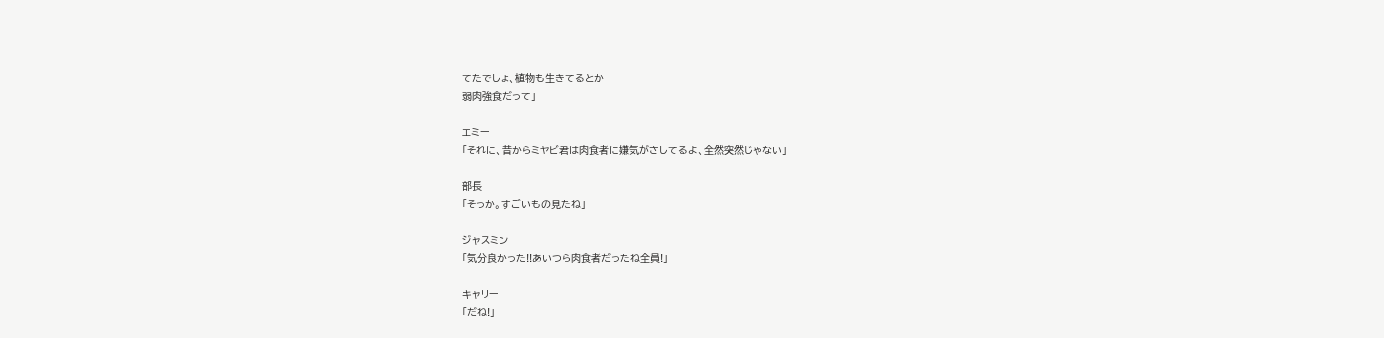てたでしょ、植物も生きてるとか
弱肉強食だって」

エミー
「それに、昔からミヤビ君は肉食者に嫌気がさしてるよ、全然突然じゃない」

部長
「そっか。すごいもの見たね」

ジャスミン
「気分良かった!!あいつら肉食者だったね全員!」

キャリー
「だね!」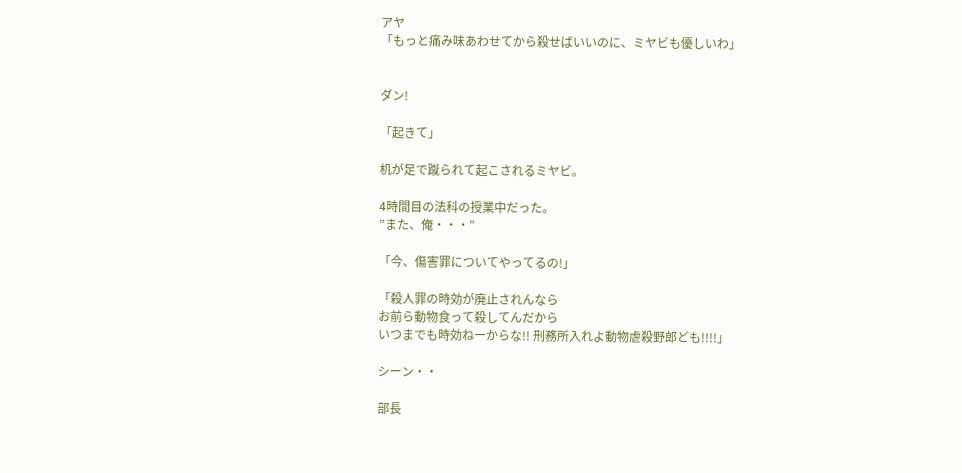アヤ
「もっと痛み味あわせてから殺せばいいのに、ミヤビも優しいわ」


ダン!

「起きて」

机が足で蹴られて起こされるミヤビ。

4時間目の法科の授業中だった。
”また、俺・・・”

「今、傷害罪についてやってるの!」

「殺人罪の時効が廃止されんなら
お前ら動物食って殺してんだから
いつまでも時効ねーからな!! 刑務所入れよ動物虐殺野郎ども!!!!」

シーン・・

部長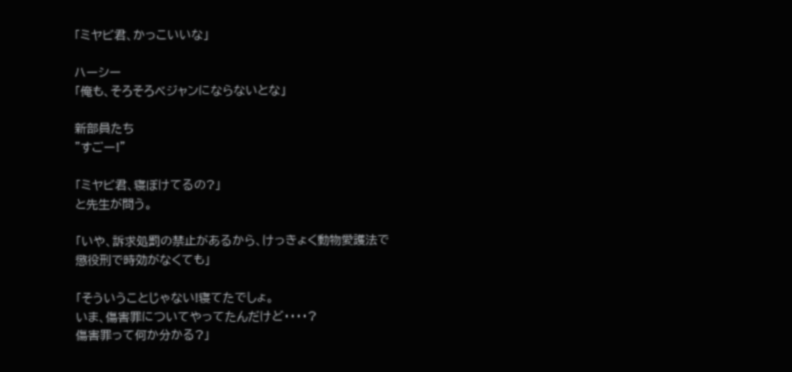「ミヤビ君、かっこいいな」

ハーシー
「俺も、そろそろベジャンにならないとな」

新部員たち
”すごー!”

「ミヤビ君、寝ぼけてるの?」
と先生が問う。

「いや、訴求処罰の禁止があるから、けっきょく動物愛護法で
懲役刑で時効がなくても」

「そういうことじゃない!寝てたでしょ。
いま、傷害罪についてやってたんだけど・・・・?
傷害罪って何か分かる?」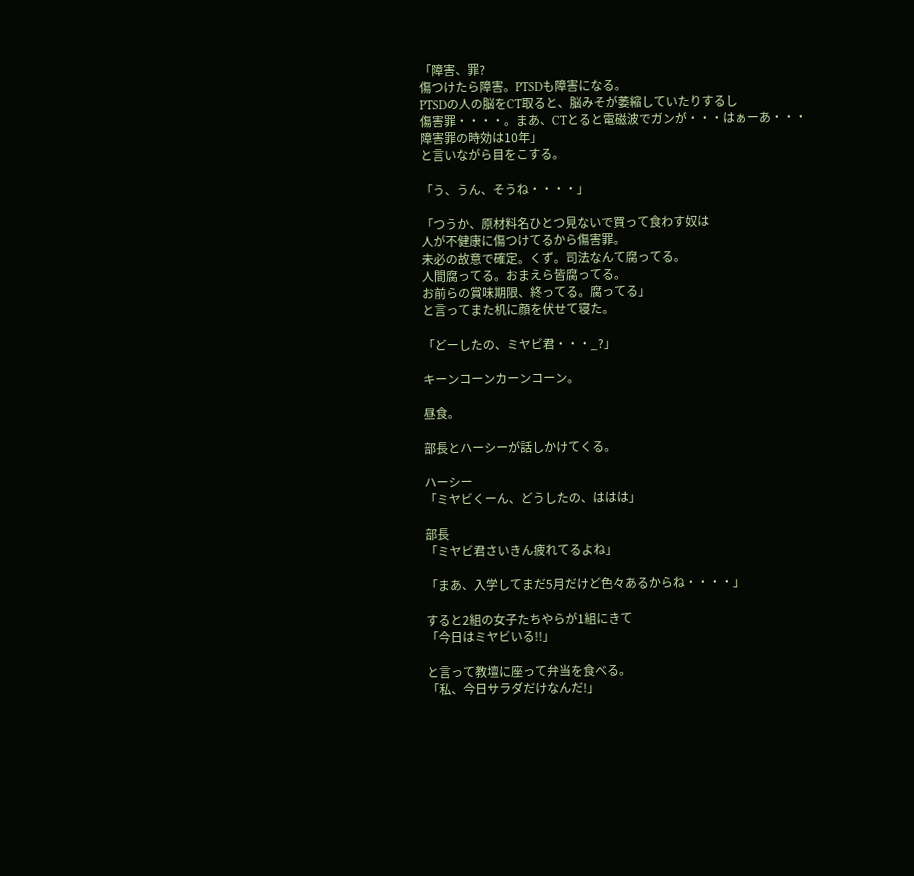「障害、罪?
傷つけたら障害。PTSDも障害になる。
PTSDの人の脳をCT取ると、脳みそが萎縮していたりするし
傷害罪・・・・。まあ、CTとると電磁波でガンが・・・はぁーあ・・・
障害罪の時効は10年」
と言いながら目をこする。

「う、うん、そうね・・・・」

「つうか、原材料名ひとつ見ないで買って食わす奴は
人が不健康に傷つけてるから傷害罪。
未必の故意で確定。くず。司法なんて腐ってる。
人間腐ってる。おまえら皆腐ってる。
お前らの賞味期限、終ってる。腐ってる」
と言ってまた机に顔を伏せて寝た。

「どーしたの、ミヤビ君・・・_?」

キーンコーンカーンコーン。

昼食。

部長とハーシーが話しかけてくる。

ハーシー
「ミヤビくーん、どうしたの、ははは」

部長
「ミヤビ君さいきん疲れてるよね」

「まあ、入学してまだ5月だけど色々あるからね・・・・」

すると2組の女子たちやらが1組にきて
「今日はミヤビいる!!」

と言って教壇に座って弁当を食べる。
「私、今日サラダだけなんだ!」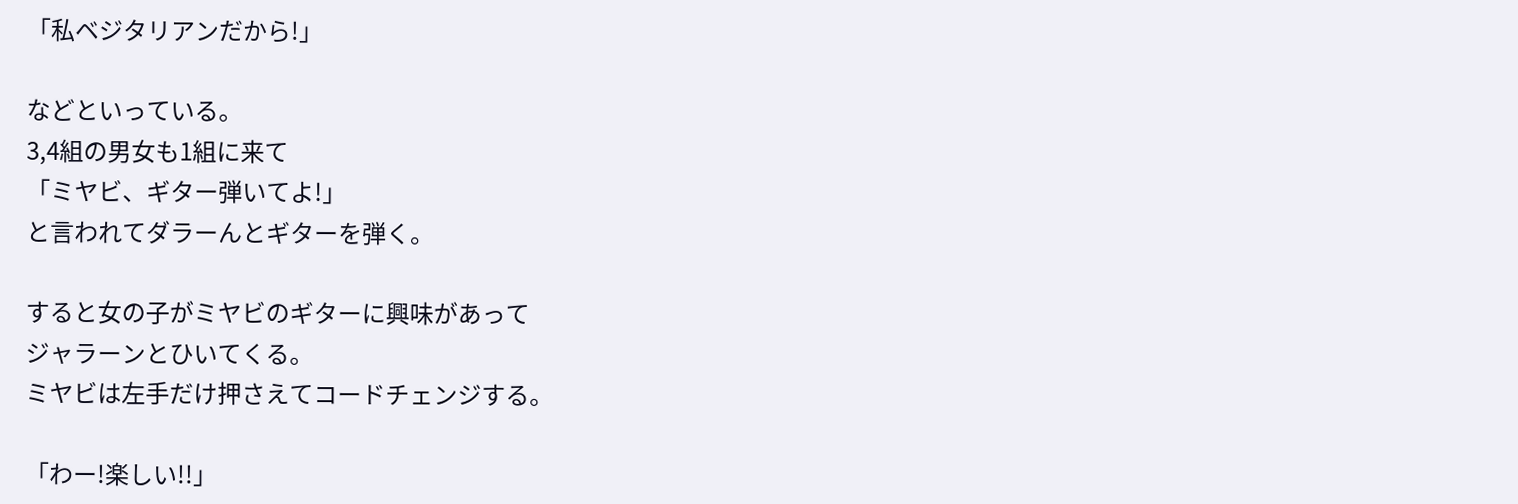「私ベジタリアンだから!」

などといっている。
3,4組の男女も1組に来て
「ミヤビ、ギター弾いてよ!」
と言われてダラーんとギターを弾く。

すると女の子がミヤビのギターに興味があって
ジャラーンとひいてくる。
ミヤビは左手だけ押さえてコードチェンジする。

「わー!楽しい!!」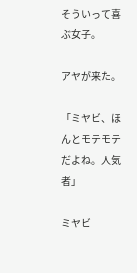そういって喜ぶ女子。

アヤが来た。

「ミヤビ、ほんとモテモテだよね。人気者」

ミヤビ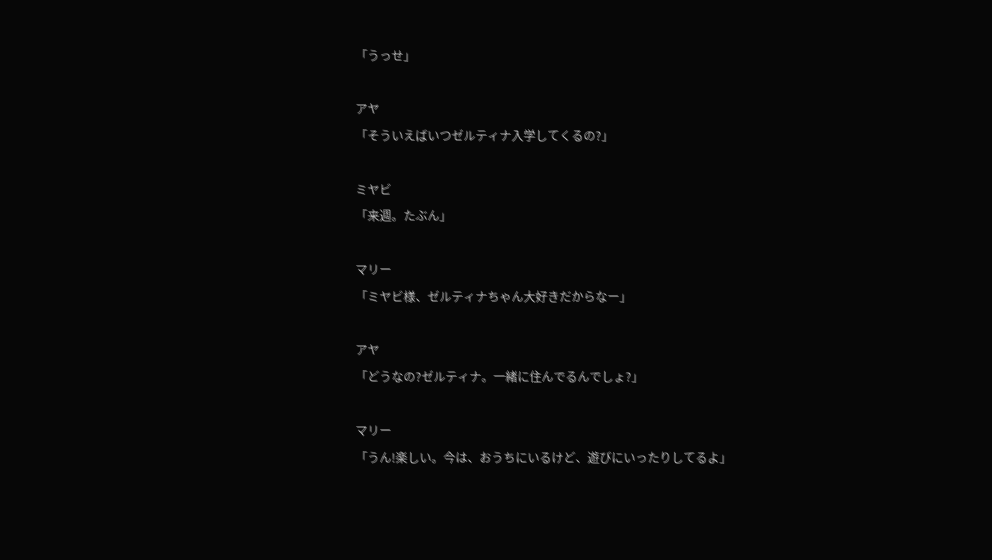「うっせ」

アヤ
「そういえばいつゼルティナ入学してくるの?」

ミヤビ
「来週。たぶん」

マリー
「ミヤビ様、ゼルティナちゃん大好きだからなー」

アヤ
「どうなの?ゼルティナ。一緒に住んでるんでしょ?」

マリー
「うん!楽しい。今は、おうちにいるけど、遊びにいったりしてるよ」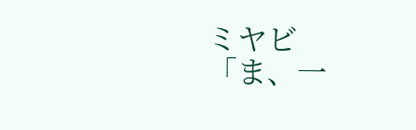ミヤビ
「ま、一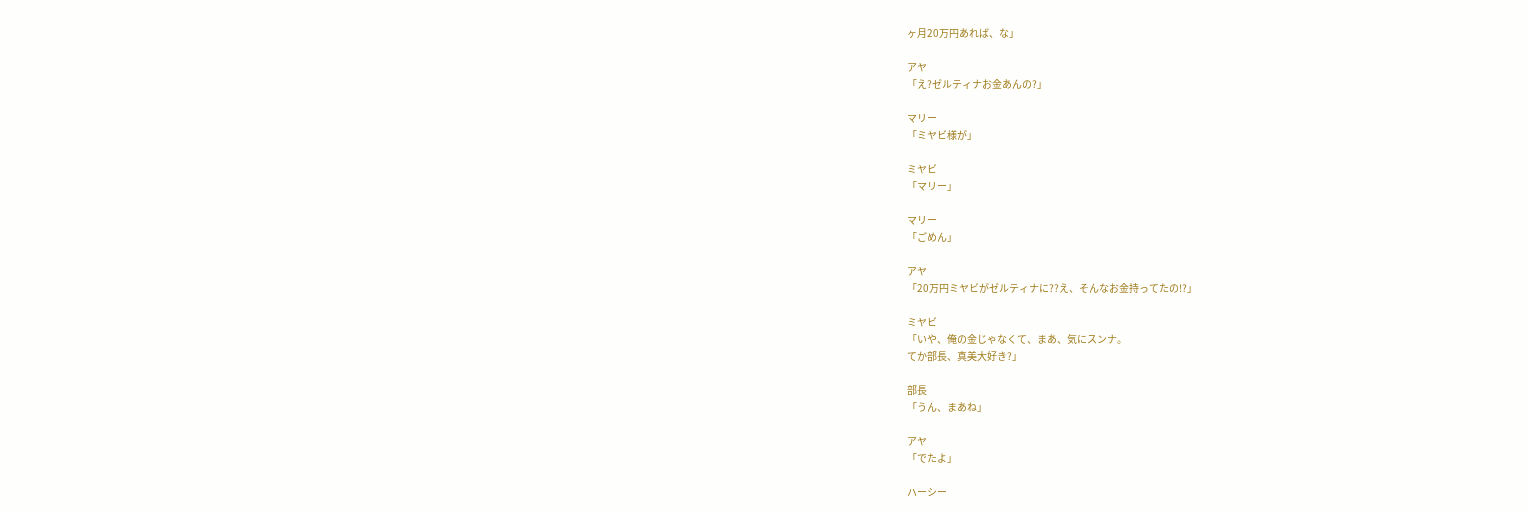ヶ月20万円あれば、な」

アヤ
「え?ゼルティナお金あんの?」

マリー
「ミヤビ様が」

ミヤビ
「マリー」

マリー
「ごめん」

アヤ
「20万円ミヤビがゼルティナに??え、そんなお金持ってたの!?」

ミヤビ
「いや、俺の金じゃなくて、まあ、気にスンナ。
てか部長、真美大好き?」

部長
「うん、まあね」

アヤ
「でたよ」

ハーシー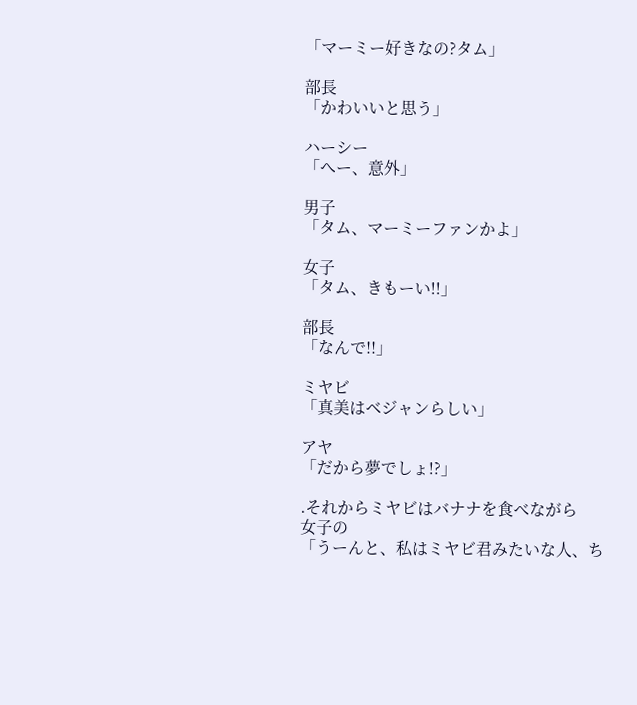「マーミー好きなの?タム」

部長
「かわいいと思う」

ハーシー
「へー、意外」

男子
「タム、マーミーファンかよ」

女子
「タム、きもーい!!」

部長
「なんで!!」

ミヤビ
「真美はベジャンらしい」

アヤ
「だから夢でしょ!?」

.それからミヤビはバナナを食べながら
女子の
「うーんと、私はミヤビ君みたいな人、ち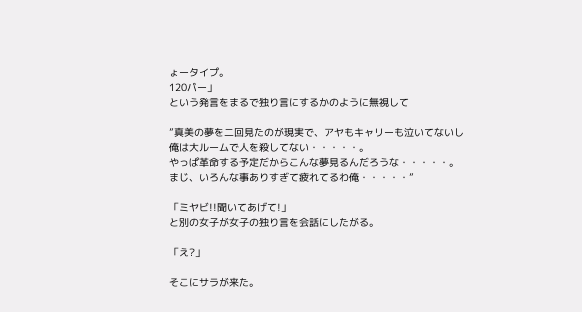ょータイプ。
120パー」
という発言をまるで独り言にするかのように無視して

”真美の夢を二回見たのが現実で、アヤもキャリーも泣いてないし
俺は大ルームで人を殺してない・・・・・。
やっぱ革命する予定だからこんな夢見るんだろうな・・・・・。
まじ、いろんな事ありすぎて疲れてるわ俺・・・・・”

「ミヤビ!!聞いてあげて!」
と別の女子が女子の独り言を会話にしたがる。

「え?」

そこにサラが来た。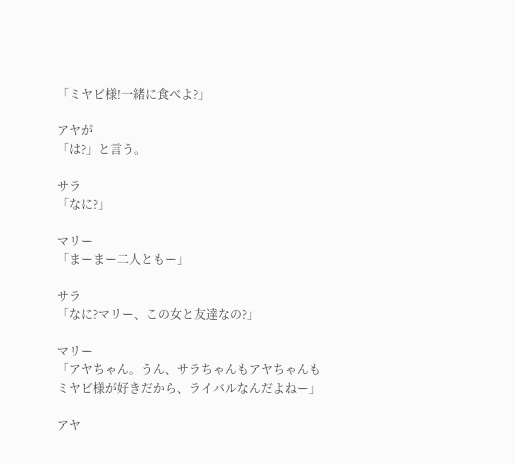「ミヤビ様!一緒に食べよ?」

アヤが
「は?」と言う。

サラ
「なに?」

マリー
「まーまー二人ともー」

サラ
「なに?マリー、この女と友達なの?」

マリー
「アヤちゃん。うん、サラちゃんもアヤちゃんも
ミヤビ様が好きだから、ライバルなんだよねー」

アヤ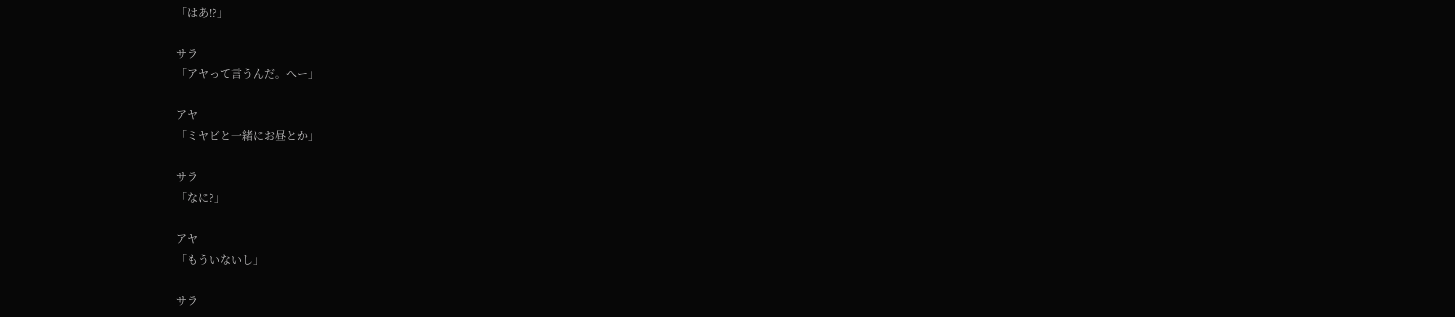「はあ!?」

サラ
「アヤって言うんだ。へー」

アヤ
「ミヤビと一緒にお昼とか」

サラ
「なに?」

アヤ
「もういないし」

サラ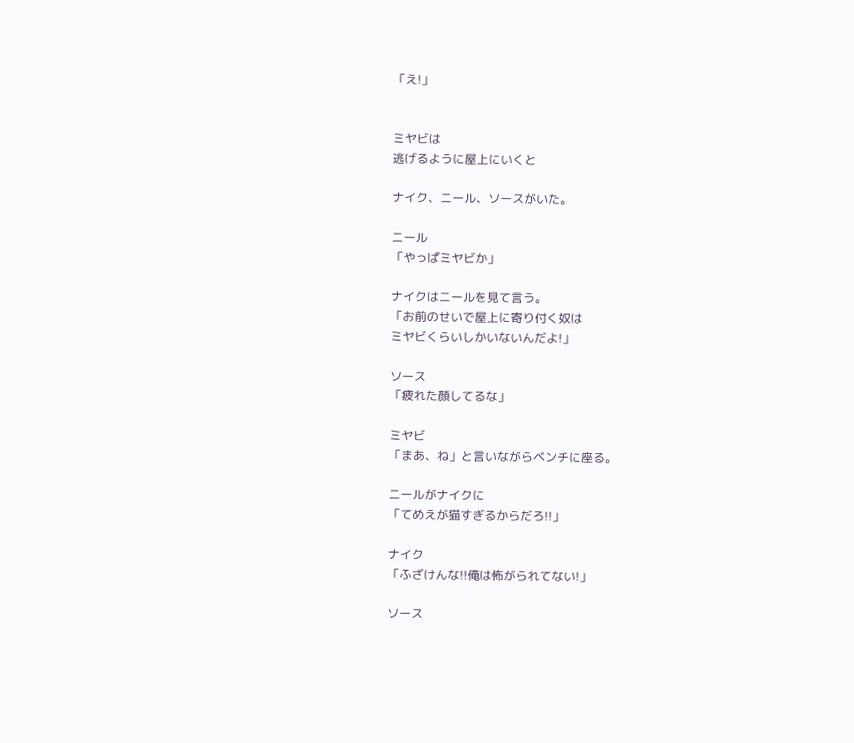「え!」


ミヤビは
逃げるように屋上にいくと

ナイク、ニール、ソースがいた。

ニール
「やっぱミヤビか」

ナイクはニールを見て言う。
「お前のせいで屋上に寄り付く奴は
ミヤビくらいしかいないんだよ!」

ソース
「疲れた顔してるな」

ミヤビ
「まあ、ね」と言いながらベンチに座る。

ニールがナイクに
「てめえが猫すぎるからだろ!!」

ナイク
「ふざけんな!!俺は怖がられてない!」

ソース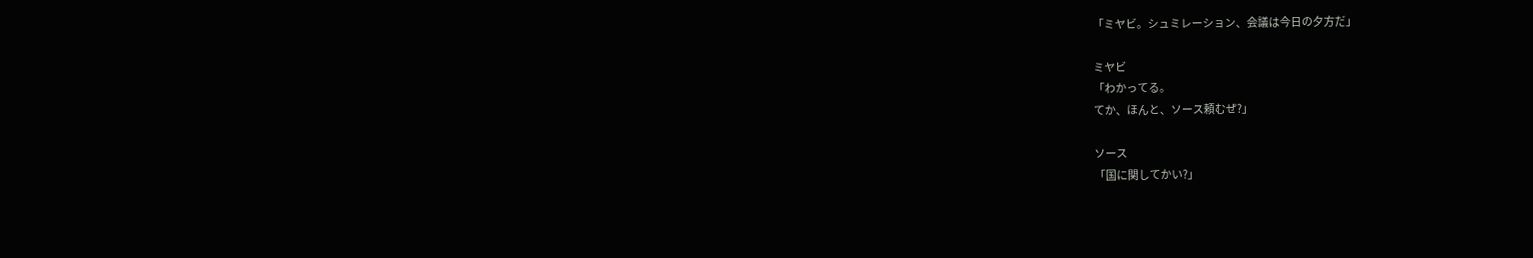「ミヤビ。シュミレーション、会議は今日の夕方だ」

ミヤビ
「わかってる。
てか、ほんと、ソース頼むぜ?」

ソース
「国に関してかい?」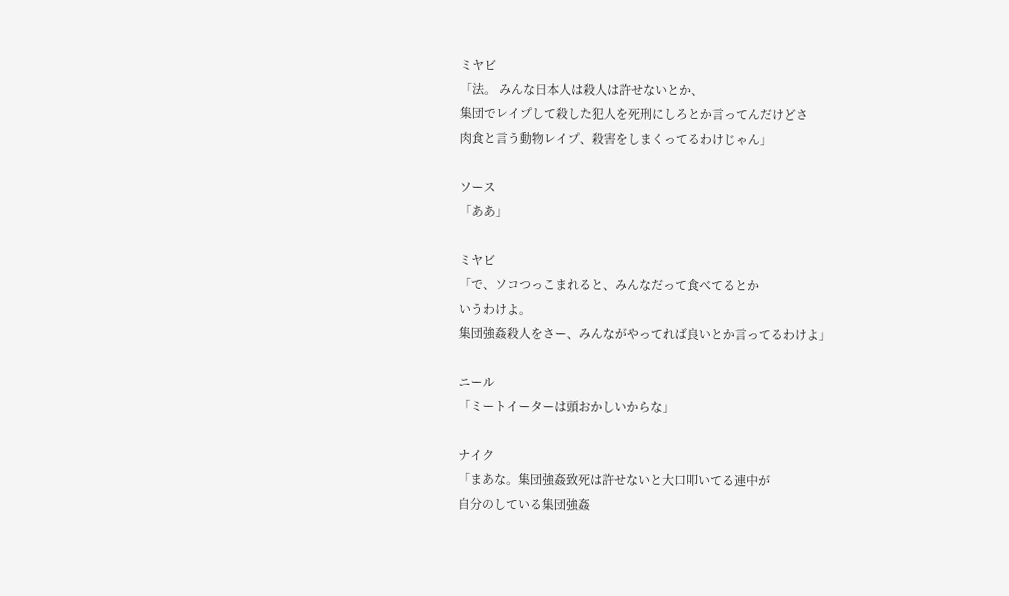ミヤビ
「法。 みんな日本人は殺人は許せないとか、
集団でレイプして殺した犯人を死刑にしろとか言ってんだけどさ
肉食と言う動物レイプ、殺害をしまくってるわけじゃん」

ソース
「ああ」

ミヤビ
「で、ソコつっこまれると、みんなだって食べてるとか
いうわけよ。
集団強姦殺人をさー、みんながやってれば良いとか言ってるわけよ」

ニール
「ミートイーターは頭おかしいからな」

ナイク
「まあな。集団強姦致死は許せないと大口叩いてる連中が
自分のしている集団強姦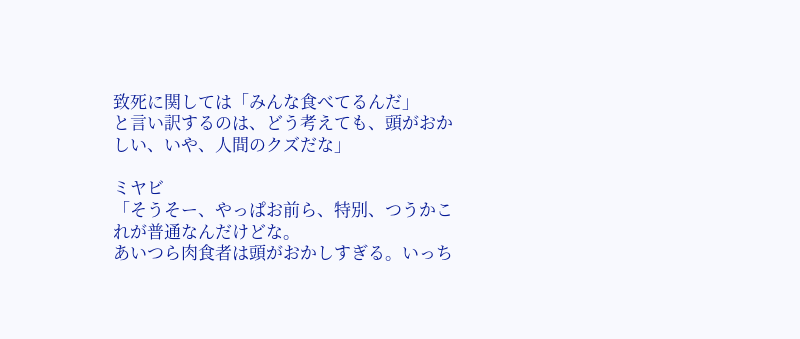致死に関しては「みんな食べてるんだ」
と言い訳するのは、どう考えても、頭がおかしい、いや、人間のクズだな」

ミヤビ
「そうそー、やっぱお前ら、特別、つうかこれが普通なんだけどな。
あいつら肉食者は頭がおかしすぎる。いっち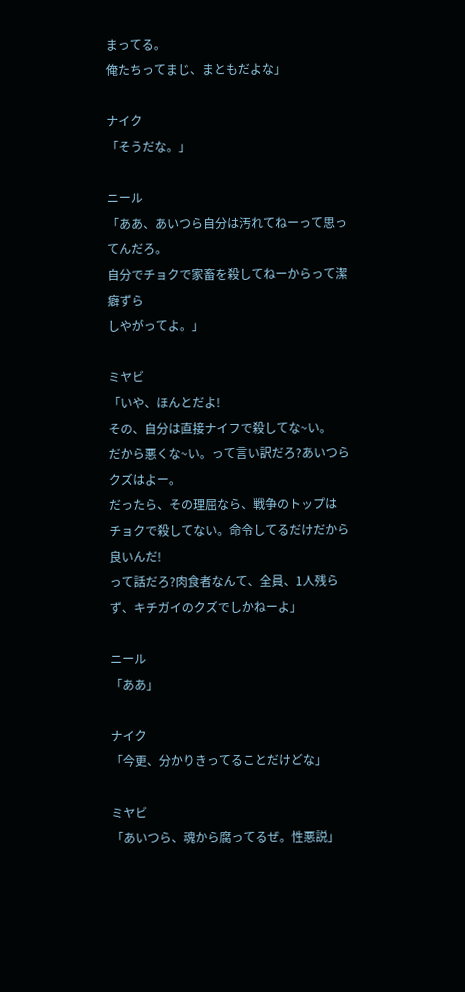まってる。
俺たちってまじ、まともだよな」

ナイク
「そうだな。」

ニール
「ああ、あいつら自分は汚れてねーって思ってんだろ。
自分でチョクで家畜を殺してねーからって潔癖ずら
しやがってよ。」

ミヤビ
「いや、ほんとだよ!
その、自分は直接ナイフで殺してな~い。
だから悪くな~い。って言い訳だろ?あいつらクズはよー。
だったら、その理屈なら、戦争のトップは
チョクで殺してない。命令してるだけだから良いんだ!
って話だろ?肉食者なんて、全員、1人残らず、キチガイのクズでしかねーよ」

ニール
「ああ」

ナイク
「今更、分かりきってることだけどな」

ミヤビ
「あいつら、魂から腐ってるぜ。性悪説」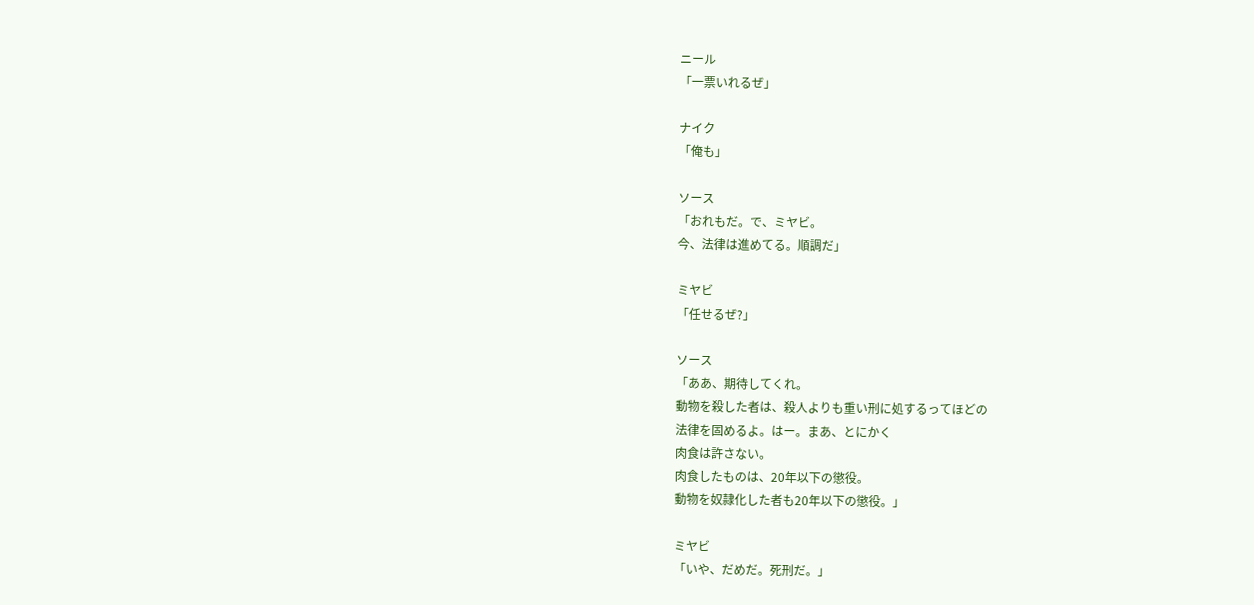ニール
「一票いれるぜ」

ナイク
「俺も」

ソース
「おれもだ。で、ミヤビ。
今、法律は進めてる。順調だ」

ミヤビ
「任せるぜ?」

ソース
「ああ、期待してくれ。
動物を殺した者は、殺人よりも重い刑に処するってほどの
法律を固めるよ。はー。まあ、とにかく
肉食は許さない。
肉食したものは、20年以下の懲役。
動物を奴隷化した者も20年以下の懲役。」

ミヤビ
「いや、だめだ。死刑だ。」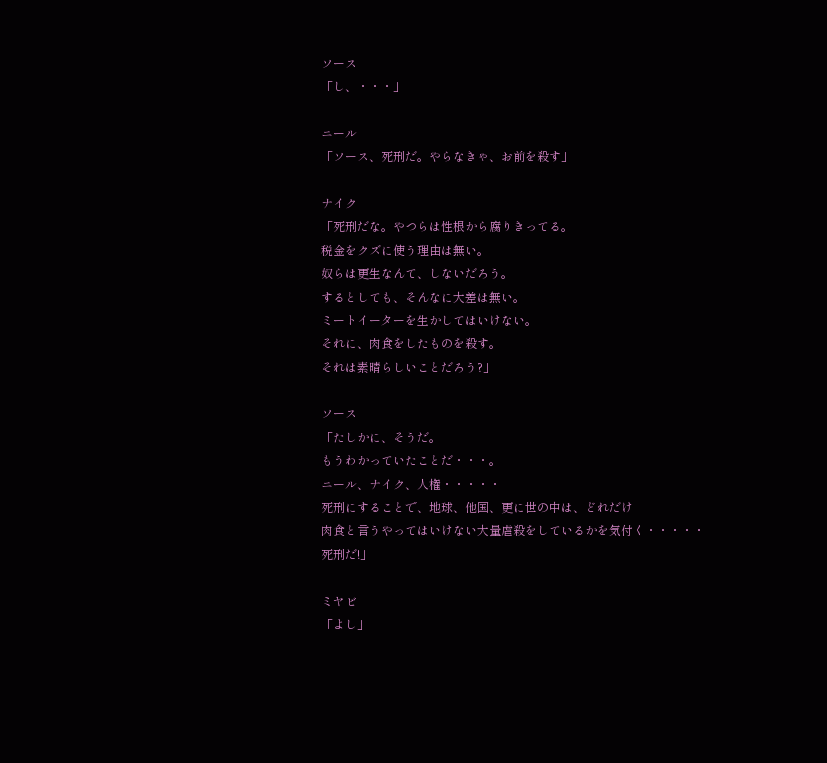ソース
「し、・・・」

ニール
「ソース、死刑だ。やらなきゃ、お前を殺す」

ナイク
「死刑だな。やつらは性根から腐りきってる。
税金をクズに使う理由は無い。
奴らは更生なんて、しないだろう。
するとしても、そんなに大差は無い。
ミートイーターを生かしてはいけない。
それに、肉食をしたものを殺す。
それは素晴らしいことだろう?」

ソース
「たしかに、そうだ。
もうわかっていたことだ・・・。
ニール、ナイク、人権・・・・・
死刑にすることで、地球、他国、更に世の中は、どれだけ
肉食と言うやってはいけない大量虐殺をしているかを気付く・・・・・
死刑だ!」

ミヤビ
「よし」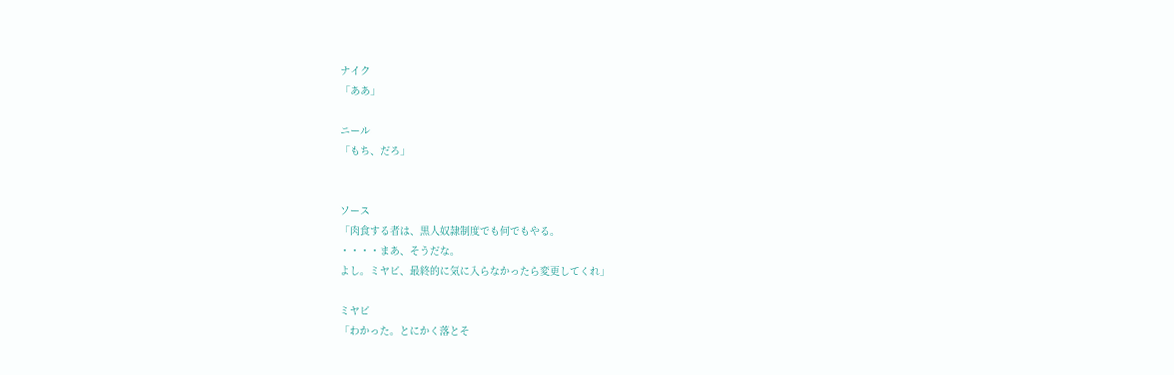ナイク
「ああ」

ニール
「もち、だろ」


ソース
「肉食する者は、黒人奴隷制度でも何でもやる。
・・・・まあ、そうだな。
よし。ミヤビ、最終的に気に入らなかったら変更してくれ」

ミヤビ
「わかった。とにかく落とそ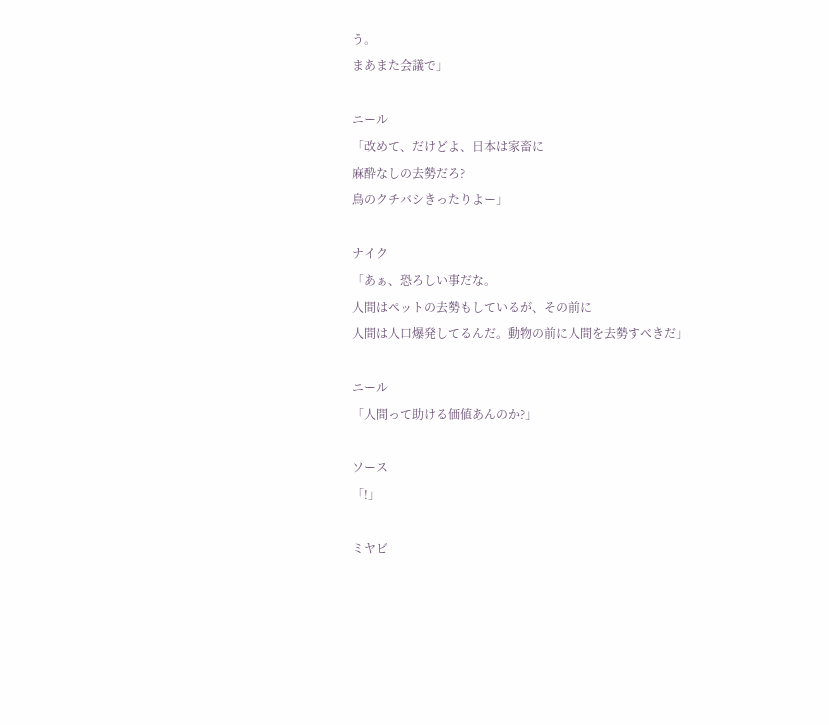う。
まあまた会議で」

ニール
「改めて、だけどよ、日本は家畜に
麻酔なしの去勢だろ?
鳥のクチバシきったりよー」

ナイク
「あぁ、恐ろしい事だな。
人間はペットの去勢もしているが、その前に
人間は人口爆発してるんだ。動物の前に人間を去勢すべきだ」

ニール
「人間って助ける価値あんのか?」

ソース
「!」

ミヤビ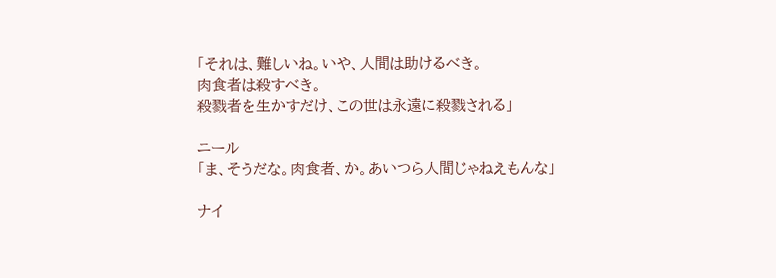「それは、難しいね。いや、人間は助けるべき。
肉食者は殺すべき。
殺戮者を生かすだけ、この世は永遠に殺戮される」

ニール
「ま、そうだな。肉食者、か。あいつら人間じゃねえもんな」

ナイ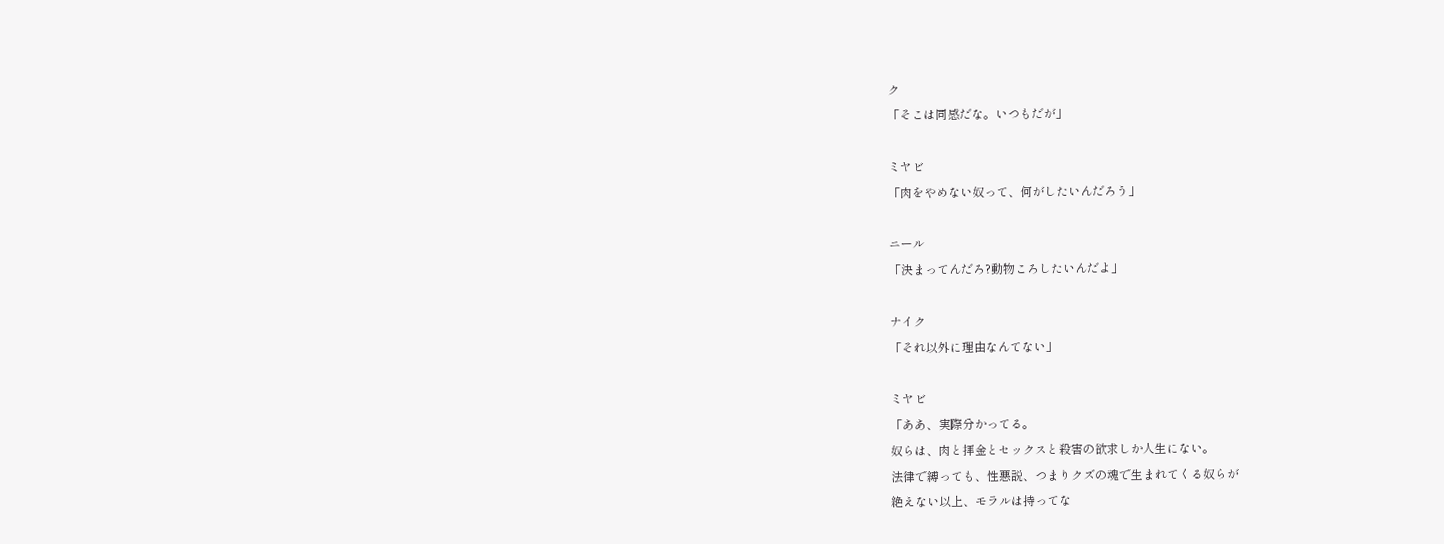ク
「そこは同感だな。いつもだが」

ミヤビ
「肉をやめない奴って、何がしたいんだろう」

ニール
「決まってんだろ?動物ころしたいんだよ」

ナイク
「それ以外に理由なんてない」

ミヤビ
「ああ、実際分かってる。
奴らは、肉と拝金とセックスと殺害の欲求しか人生にない。
法律で縛っても、性悪説、つまりクズの魂で生まれてくる奴らが
絶えない以上、モラルは持ってな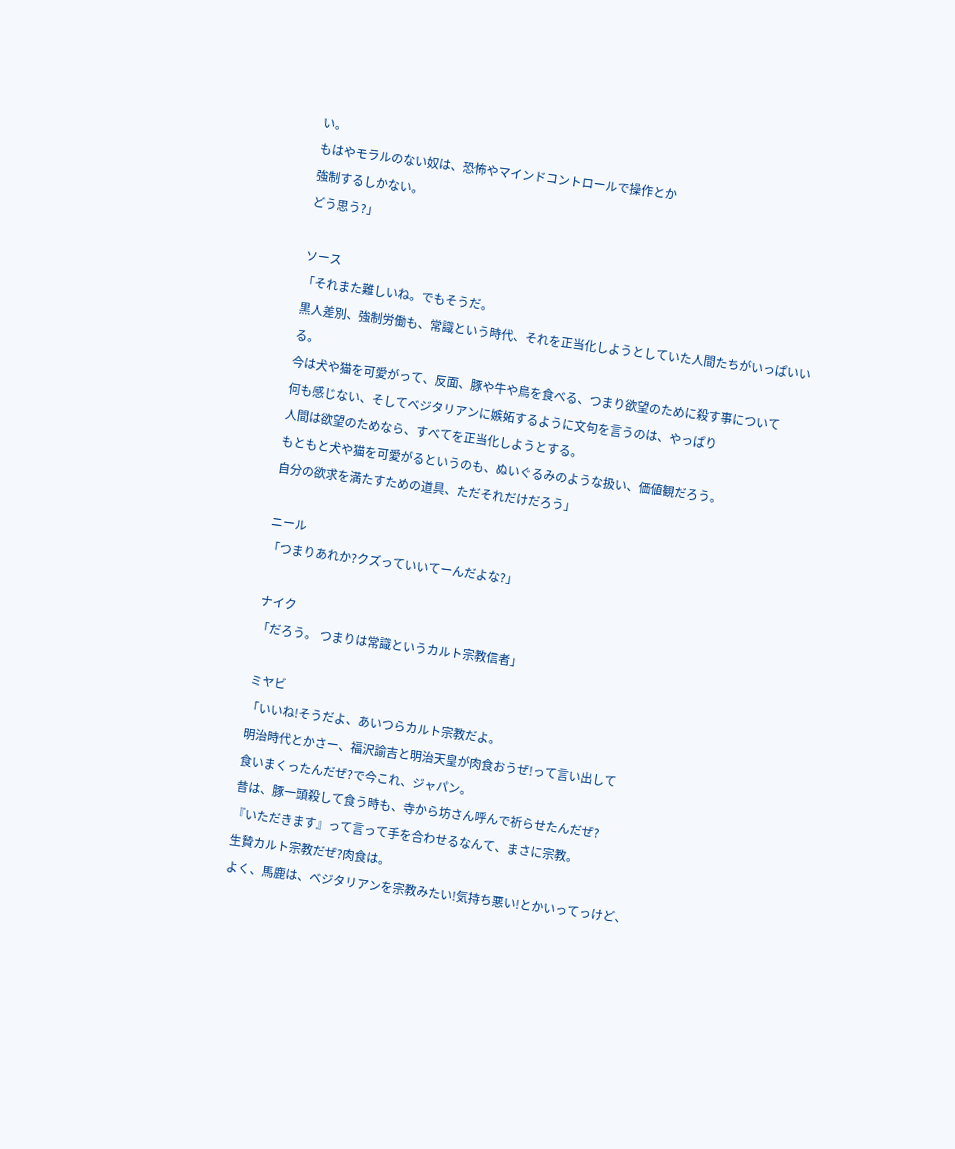い。
もはやモラルのない奴は、恐怖やマインドコントロールで操作とか
強制するしかない。
どう思う?」

ソース
「それまた難しいね。でもそうだ。
黒人差別、強制労働も、常識という時代、それを正当化しようとしていた人間たちがいっぱいいる。
今は犬や猫を可愛がって、反面、豚や牛や鳥を食べる、つまり欲望のために殺す事について
何も感じない、そしてベジタリアンに嫉妬するように文句を言うのは、やっぱり
人間は欲望のためなら、すべてを正当化しようとする。
もともと犬や猫を可愛がるというのも、ぬいぐるみのような扱い、価値観だろう。
自分の欲求を満たすための道具、ただそれだけだろう」

ニール
「つまりあれか?クズっていいてーんだよな?」

ナイク
「だろう。 つまりは常識というカルト宗教信者」

ミヤビ
「いいね!そうだよ、あいつらカルト宗教だよ。
明治時代とかさー、福沢諭吉と明治天皇が肉食おうぜ!って言い出して
食いまくったんだぜ?で今これ、ジャパン。
昔は、豚一頭殺して食う時も、寺から坊さん呼んで祈らせたんだぜ?
『いただきます』って言って手を合わせるなんて、まさに宗教。
生贄カルト宗教だぜ?肉食は。
よく、馬鹿は、ベジタリアンを宗教みたい!気持ち悪い!とかいってっけど、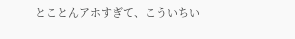とことんアホすぎて、こういちい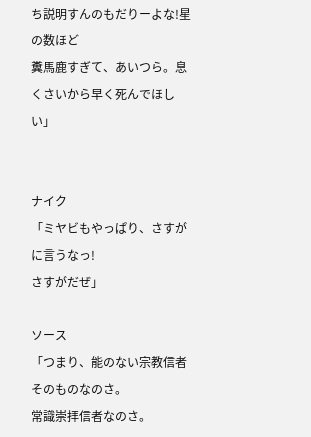ち説明すんのもだりーよな!星の数ほど
糞馬鹿すぎて、あいつら。息くさいから早く死んでほしい」


ナイク
「ミヤビもやっぱり、さすがに言うなっ!
さすがだぜ」

ソース
「つまり、能のない宗教信者そのものなのさ。
常識崇拝信者なのさ。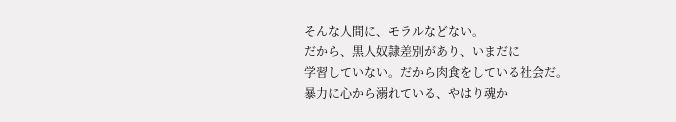そんな人間に、モラルなどない。
だから、黒人奴隷差別があり、いまだに
学習していない。だから肉食をしている社会だ。
暴力に心から溺れている、やはり魂か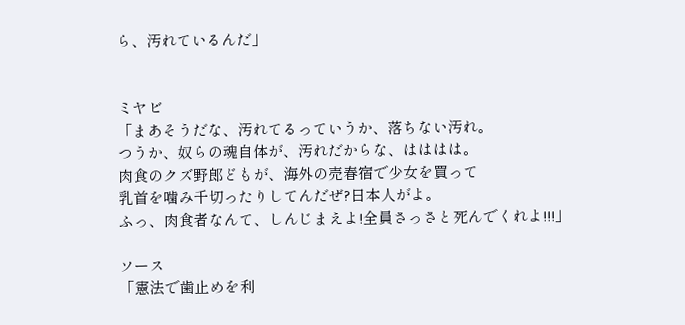ら、汚れているんだ」


ミヤビ
「まあそうだな、汚れてるっていうか、落ちない汚れ。
つうか、奴らの魂自体が、汚れだからな、はははは。
肉食のクズ野郎どもが、海外の売春宿で少女を買って
乳首を噛み千切ったりしてんだぜ?日本人がよ。
ふっ、肉食者なんて、しんじまえよ!全員さっさと死んでくれよ!!!」

ソース
「憲法で歯止めを利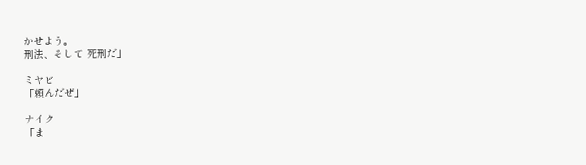かせよう。
刑法、そして 死刑だ」

ミヤビ
「頼んだぜ」

ナイク
「ま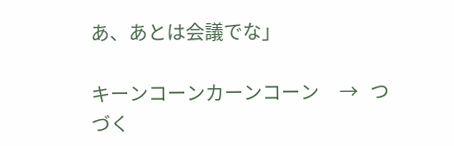あ、あとは会議でな」

キーンコーンカーンコーン     →   つづく